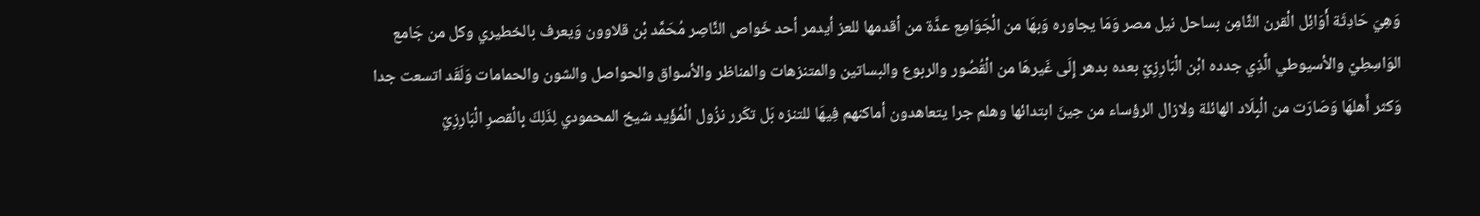وَهِيَ حَادِثَة أَوَائِل الْقرن الثَّامِن بساحل نيل مصر وَمَا يجاوره وَبهَا من الْجَوَامِع عدَّة من أقدمها للعز أيدمر أحد خَواص النَّاصِر مُحَمَّد بْن قلاوون وَيعرف بالخطيري وكل من جَامع الوَاسِطِيّ والأسيوطي الَّذِي جدده ابْن الْبَارِزِيّ بعده بدهر إِلَى غَيرهَا من الْقُصُور والربوع والبساتين والمتنزهات والمناظر والأسواق والحواصل والشون والحمامات وَلَقَد اتسعت جدا وَكثر أَهلهَا وَصَارَت من الْبِلَاد الهائلة ولازال الرؤساء من حِينَ ابتدائها وهلم جرا يتعاهدون أماكنهم فِيهَا للتنزه بَل تكَرر نزُول الْمُؤَيد شيخ المحمودي لِذَلِكَ بِالْقصرِ الْبَارِزِيّ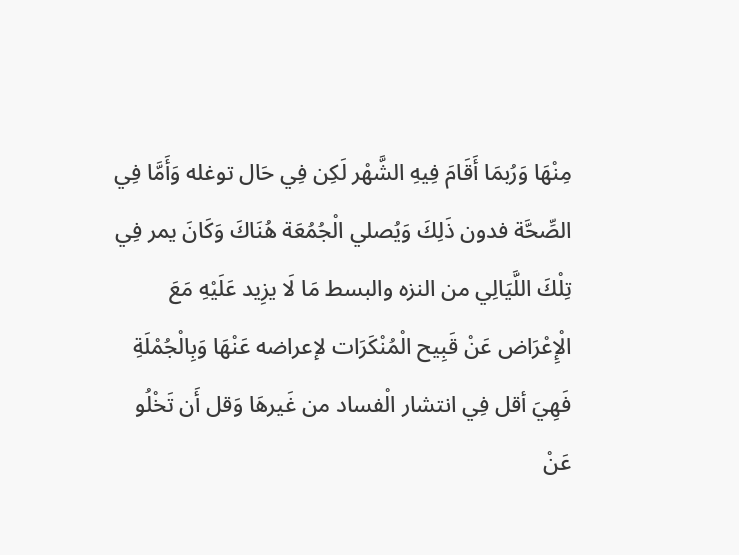مِنْهَا وَرُبمَا أَقَامَ فِيهِ الشَّهْر لَكِن فِي حَال توغله وَأَمَّا فِي الصِّحَّة فدون ذَلِكَ وَيُصلي الْجُمُعَة هُنَاكَ وَكَانَ يمر فِي تِلْكَ اللَّيَالِي من النزه والبسط مَا لَا يزِيد عَلَيْهِ مَعَ الْإِعْرَاض عَنْ قَبِيح الْمُنْكَرَات لإعراضه عَنْهَا وَبِالْجُمْلَةِ فَهِيَ أقل فِي انتشار الْفساد من غَيرهَا وَقل أَن تَخْلُو عَنْ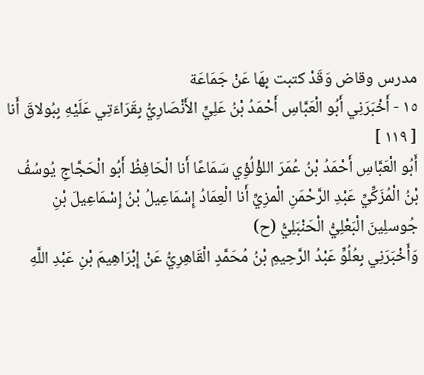مدرس وقاض وَقَدْ كتبت بِهَا عَنْ جَمَاعَة
١٥ - أَخْبَرَنِي أَبُو الْعَبَّاسِ أَحْمَدُ بْنُ عَلِيٍّ الأَنْصَارِيُّ بِقَرَاءَتِي عَلَيْهِ بِبُولاقَ أَنا
[ ١١٩ ]
أَبُو الْعَبَّاسِ أَحْمَدُ بْنُ عُمَرَ اللؤْلُؤِي سَمَاعًا أَنا الْحَافِظُ أَبُو الْحَجَّاجِ يُوسُفُ بْنُ الْمُزَكِّيِّ عَبْدِ الرَّحْمَنِ الْمزِيِّ أَنا الْعِمَادُ إِسْمَاعِيلُ بْنُ إِسْمَاعِيلَ بْنِ جُوسلِينَ الْبَعْلِيُّ الْحَنْبَلِيُّ (ح)
وَأَخْبَرَنِي بِعُلُوٍّ عَبْدُ الرَّحِيمِ بْنُ مُحَمَّدٍ الْقَاهِرِيُّ عَنْ إِبْرَاهِيمَ بْنِ عَبْدِ اللَّهِ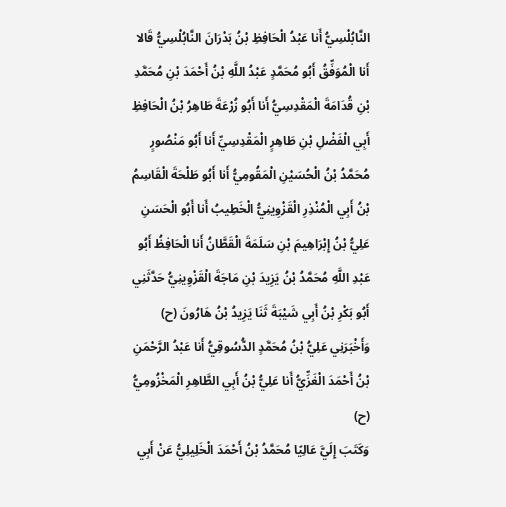النَّابُلْسِيُّ أَنا عَبْدُ الْحَافِظِ بْنُ بَدْرَانَ النَّابُلْسِيُّ قَالا أَنا الْمُوَفِّقُ أَبُو مُحَمَّدٍ عَبْدُ اللَّهِ بْنُ أَحْمَدَ بْنِ مُحَمَّدِ بْنِ قُدَامَةَ الْمَقْدِسِيُّ أَنا أَبُو زُرْعَةَ طَاهِرُ بْنُ الْحَافِظِ أَبِي الْفَضْلِ بْنِ طَاهِرٍ الْمَقْدِسِيِّ أَنا أَبُو مَنْصُورٍ مُحَمَّدُ بْنُ الْحُسَيْنِ الْمَقُومِيُّ أَنا أَبُو طَلْحَةَ الْقَاسِمُ بْنُ أَبِي الْمُنْذِرِ الْقَزْوِينِيُّ الْخَطِيبُ أَنا أَبُو الْحَسَنِ عَلِيُّ بْنُ إِبْرَاهِيمَ بْنِ سَلَمَةَ الْقَطَّانُ أَنا الْحَافِظُ أَبُو عَبْدِ اللَّهِ مُحَمَّدُ بْنُ يَزِيدَ بْنِ مَاجَةَ الْقَزْوِينِيُّ حَدَّثَنِي أَبُو بَكْرِ بْنُ أَبِي شَيْبَةَ ثَنَا يَزِيدُ بْنُ هَارُونَ (ح)
وَأَخْبَرَنِي عَلِيُّ بْنُ مُحَمَّدٍ الدُّسُوقِيُّ أَنا عَبْدُ الرَّحْمَنِ بْنُ أَحْمَدَ الْغَزِّيُّ أَنا عَلِيُّ بْنُ أَبِي الطَّاهِرِ الْمَخْزُومِيُّ (ح)
وَكَتَبَ إِلَيَّ عَالِيًا مُحَمَّدُ بْنُ أَحْمَدَ الْخَلِيلِيُّ عَنْ أَبِي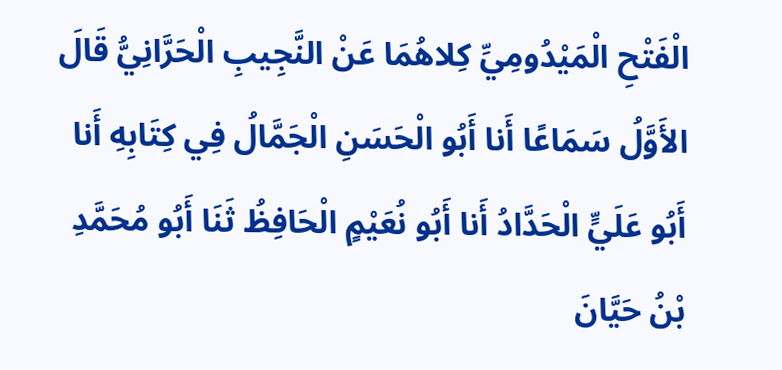الْفَتْحِ الْمَيْدُومِيِّ كِلاهُمَا عَنْ النَّجِيبِ الْحَرَّانِيُّ قَالَ الأَوَّلُ سَمَاعًا أَنا أَبُو الْحَسَنِ الْجَمَّالُ فِي كِتَابِهِ أَنا أَبُو عَلَيٍّ الْحَدَّادُ أَنا أَبُو نُعَيْمٍ الْحَافِظُ ثَنَا أَبُو مُحَمَّدِ بْنُ حَيَّانَ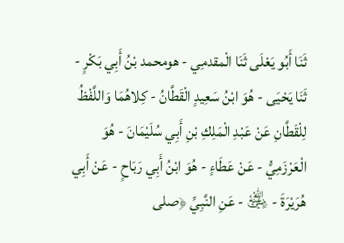ثَنَا أَبُو يَعْلَى ثَنَا الْمقدمِي - هومحمد بْنُ أَبِي بَكْرٍ - ثَنَا يَحْيَى - هُوَ ابْنُ سَعِيدٍ الْقَطَّانُ - كِلاهُمَا وَاللَّفْظُ لِلْقَطَّانِ عَنْ عَبْدِ الْمَلِكِ بْنِ أَبِي سُلَيْمَانَ - هُوَ الْعَرْزَمِيُّ - عَنْ عَطَاءٍ - هُوَ ابْنُ أَبِي رَبَاحٍ - عَنْ أَبِي هُرَيْرَةَ - ﵁ - عَنِ النَّبِيِّ ﴿صلى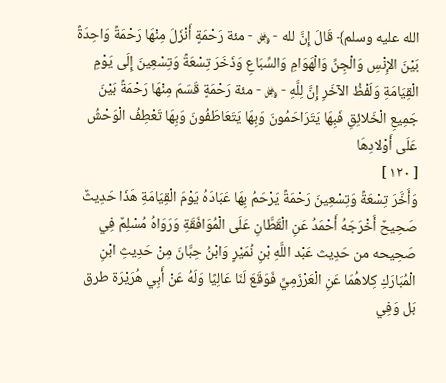الله عليه وسلم﴾ قَالَ إِنَّ لله - ﷿ - مئة رَحْمَةٍ أَنْزَلَ مِنْهَا رَحْمَةً وَاحِدَةً بَيْنَ الإِنْسِ وَالْجِنِّ وَالْهَوَامِ وَالسِّبَاعِ وَذَخَرَ تِسْعَةً وَتِسْعِينَ إِلَى يَوْمِ الْقِيَامَةِ وَلَفْظُ الآخَرِ إِنَّ لِلَّهِ - ﷿ - مئة رَحْمَةٍ قَسَمَ مِنْهَا رَحْمَةً بَيْنَ جَمِيعِ الْخَلائِقِ فَبِهَا يَتَرَاحَمُونَ وَبِهَا يَتَعَاطَفُونَ وَبِهَا تَعْطِفُ الْوَحْشُ عَلَى أَوْلادِهَا
[ ١٢٠ ]
وَأَخَّرَ تِسْعَةً وَتِسْعِينَ رَحْمَةً يَرْحَمُ بِهَا عَبَادَهُ يَوْمَ الْقِيَامَةِ هَذَا حَدِيثٌ صَحِيحٌ أَخْرَجَهُ أَحْمَدُ عَنِ الْقَطَّانِ عَلَى الْمُوَافَقَةِ وَرَوَاهُ مُسْلِمٌ فِي صَحِيحه من حَدِيث عَبْد اللَّهِ بْنِ نُمَيْرٍ وَابْنُ حِبَّانَ مِنْ حَدِيثِ ابْنِ الْمُبَارَكِ كِلاهُمَا عَنِ الْعَرْزَمِيِّ فَوَقَعَ لَنَا عَالِيًا وَلَهُ عَنْ أَبِي هُرَيْرَة طرق بَل وَفِي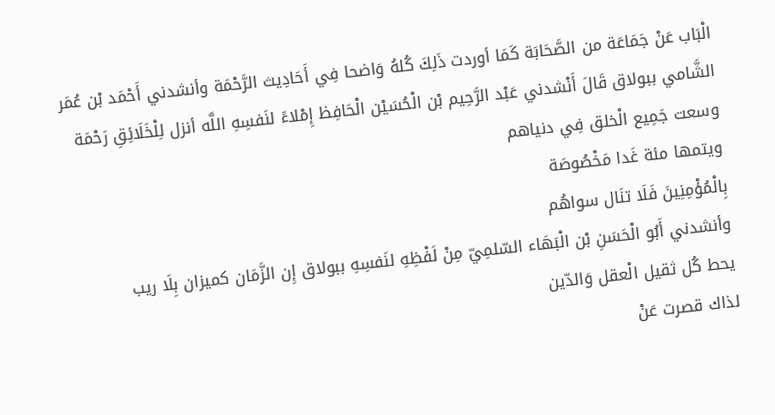الْبَاب عَنْ جَمَاعَة من الصَّحَابَة كَمَا أوردت ذَلِكَ كُلهُ وَاضحا فِي أَحَادِيث الرَّحْمَة وأنشدني أَحْمَد بْن عُمَر الشَّامي ببولاق قَالَ أَنْشدني عَبْد الرَّحِيم بْن الْحُسَيْن الْحَافِظ إِمْلاءً لنَفسِهِ اللَّه أنزل لِلْخَلَائِقِ رَحْمَة
وسعت جَمِيع الْخلق فِي دنياهم
ويتمها مئة غَدا مَخْصُوصَة
بِالْمُؤْمِنِينَ فَلَا تنَال سواهُم
وأنشدني أَبُو الْحَسَنِ بْن الْبَهَاء السّلمِيّ مِنْ لَفْظِهِ لنَفسِهِ ببولاق إِن الزَّمَان كميزان بِلَا ريب
يحط كُل ثقيل الْعقل وَالدّين
لذاك قصرت عَنْ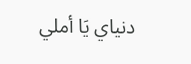دنياي يَا أملي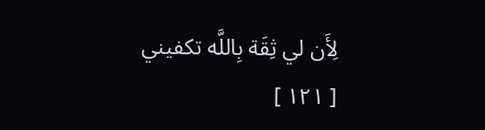لِأَن لي ثِقَة بِاللَّه تكفيني
[ ١٢١ ]